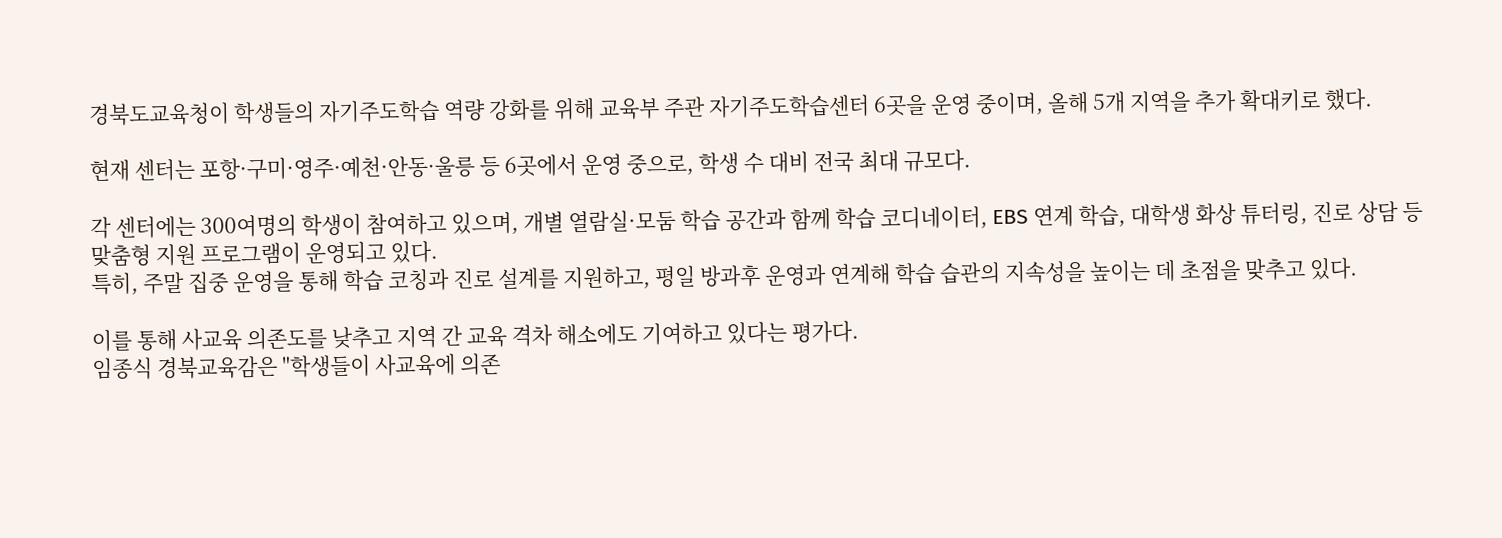경북도교육청이 학생들의 자기주도학습 역량 강화를 위해 교육부 주관 자기주도학습센터 6곳을 운영 중이며, 올해 5개 지역을 추가 확대키로 했다.

현재 센터는 포항·구미·영주·예천·안동·울릉 등 6곳에서 운영 중으로, 학생 수 대비 전국 최대 규모다.

각 센터에는 300여명의 학생이 참여하고 있으며, 개별 열람실·모둠 학습 공간과 함께 학습 코디네이터, EBS 연계 학습, 대학생 화상 튜터링, 진로 상담 등 맞춤형 지원 프로그램이 운영되고 있다.
특히, 주말 집중 운영을 통해 학습 코칭과 진로 설계를 지원하고, 평일 방과후 운영과 연계해 학습 습관의 지속성을 높이는 데 초점을 맞추고 있다.

이를 통해 사교육 의존도를 낮추고 지역 간 교육 격차 해소에도 기여하고 있다는 평가다.
임종식 경북교육감은 "학생들이 사교육에 의존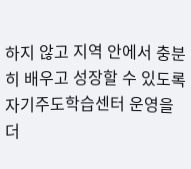하지 않고 지역 안에서 충분히 배우고 성장할 수 있도록 자기주도학습센터 운영을 더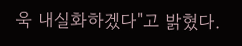욱 내실화하겠다"고 밝혔다.